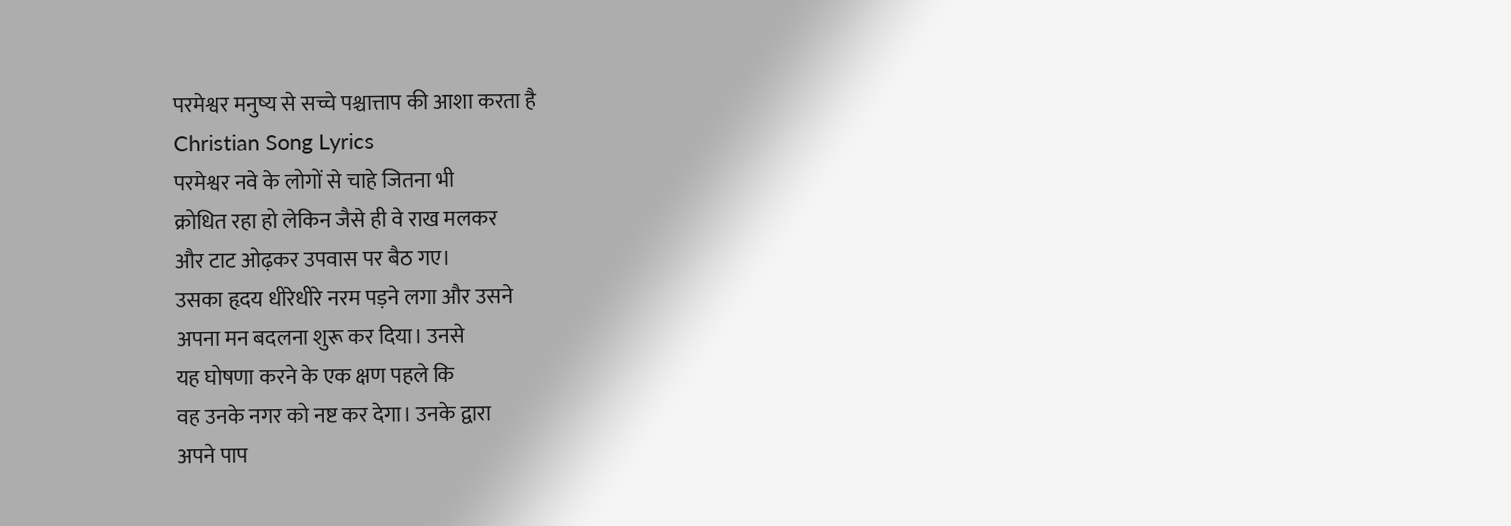परमेश्वर मनुष्य से सच्चे पश्चात्ताप की आशा करता है
Christian Song Lyrics
परमेश्वर नवे के लोगों से चाहे जितना भी
क्रोधित रहा हो लेकिन जैसे ही वे राख मलकर
और टाट ओढ़कर उपवास पर बैठ गए।
उसका हृदय धीरेधीरे नरम पड़ने लगा और उसने
अपना मन बदलना शुरू कर दिया। उनसे
यह घोषणा करने के एक क्षण पहले कि
वह उनके नगर को नष्ट कर देगा। उनके द्वारा
अपने पाप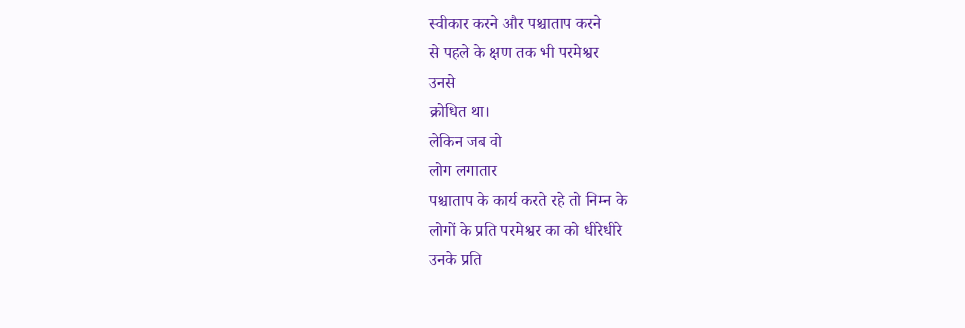स्वीकार करने और पश्चाताप करने
से पहले के क्षण तक भी परमेश्वर
उनसे
क्रोधित था।
लेकिन जब वो
लोग लगातार
पश्चाताप के कार्य करते रहे तो निम्न के
लोगों के प्रति परमेश्वर का को धीरेधीरे
उनके प्रति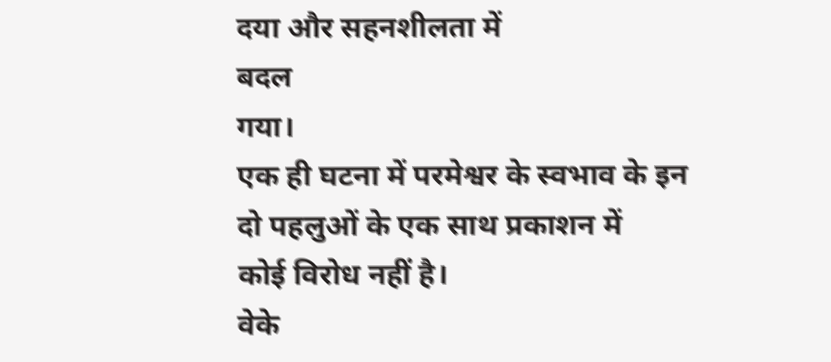दया और सहनशीलता में
बदल
गया।
एक ही घटना में परमेश्वर के स्वभाव के इन
दो पहलुओं के एक साथ प्रकाशन में
कोई विरोध नहीं है।
वेके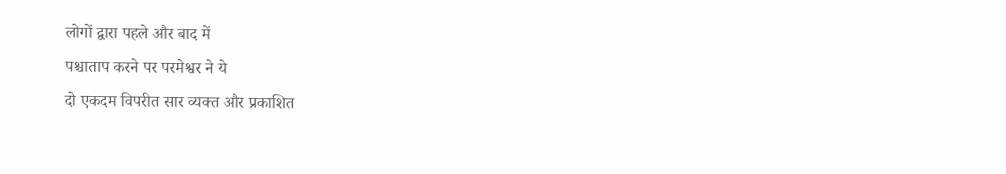लोगों द्वारा पहले और बाद में
पश्चाताप करने पर परमेश्वर ने ये
दो एकदम विपरीत सार व्यक्त और प्रकाशित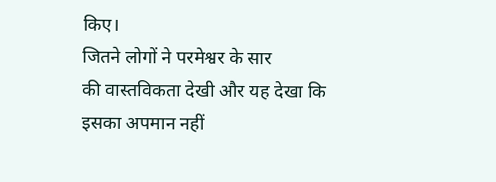किए।
जितने लोगों ने परमेश्वर के सार
की वास्तविकता देखी और यह देखा कि
इसका अपमान नहीं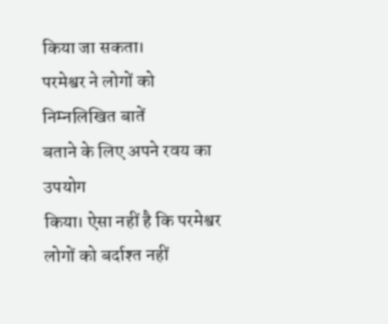किया जा सकता।
परमेश्वर ने लोगों को निम्नलिखित बातें
बताने के लिए अपने रवय का उपयोग
किया। ऐसा नहीं है कि परमेश्वर
लोगों को बर्दाश्त नहीं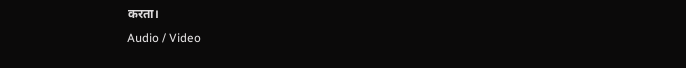करता।
Audio / Video